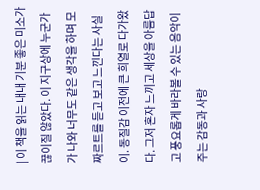| 이 책을 읽는 내내 기분 좋은 미소가 끊이질 않았다. 이 지구상에 누군가가 나와 너무도 같은 생각을 하며 모짜르트를 듣고 보고 느낀다는 사실이. 동질감 이전에 큰 희열로 다가왔다. 그저 혼자 느끼고 세상을 아름답고 풍요롭게 바라볼 수 있는 음악이 주는 감동과 사랑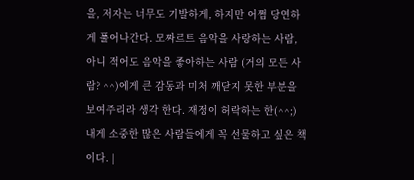을, 저자는 너무도 기발하게, 하지만 어쩜 당연하게 풀어나간다. 모짜르트 음악을 사랑하는 사람, 아니 적어도 음악을 좋아하는 사람 (거의 모든 사람? ^^)에게 큰 감동과 미처 깨닫지 못한 부분을 보여주리라 생각 한다. 재정이 허락하는 한(^^;) 내게 소중한 많은 사람들에게 꼭 선물하고 싶은 책이다. |